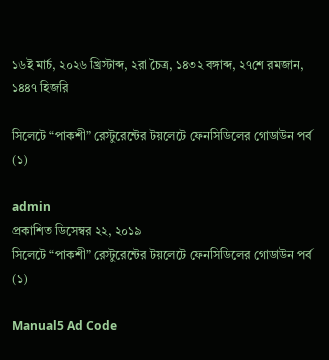১৬ই মার্চ, ২০২৬ খ্রিস্টাব্দ, ২রা চৈত্র, ১৪৩২ বঙ্গাব্দ, ২৭শে রমজান, ১৪৪৭ হিজরি

সিলেটে “পাকশী” রেস্টুরেন্টের টয়লেটে ফেনসিডিলের গোডাউন পর্ব (১)

admin
প্রকাশিত ডিসেম্বর ২২, ২০১৯
সিলেটে “পাকশী” রেস্টুরেন্টের টয়লেটে ফেনসিডিলের গোডাউন পর্ব (১)

Manual5 Ad Code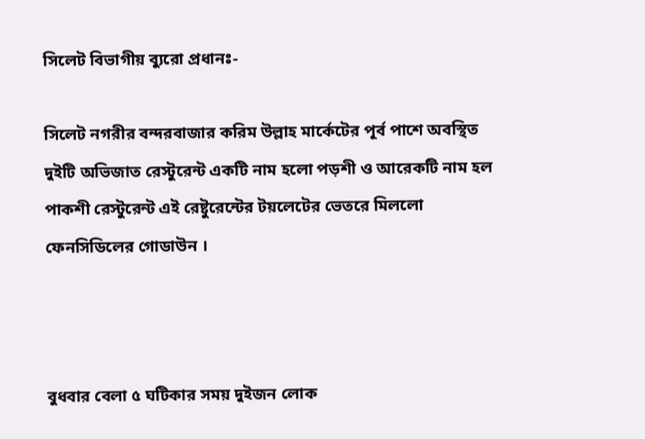সিলেট বিভাগীয় ব্যুরো প্রধানঃ-

সিলেট নগরীর বন্দরবাজার করিম উল্লাহ মার্কেটের পূর্ব পাশে অবস্থিত দুইটি অভিজাত রেস্টুরেন্ট একটি নাম হলো পড়শী ও আরেকটি নাম হল পাকশী রেস্টুরেন্ট এই রেষ্টুরেন্টের টয়লেটের ভেতরে মিললো ফেনসিডিলের গোডাউন ।



বুধবার বেলা ৫ ঘটিকার সময় দুইজন লোক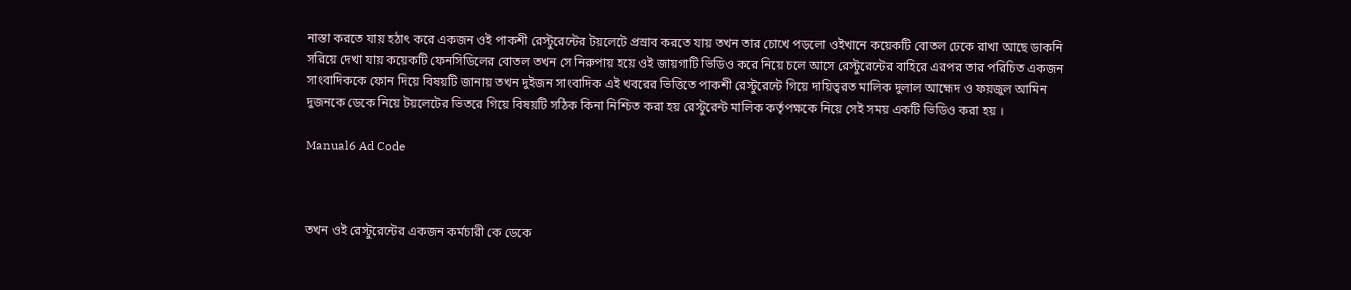নাস্তা করতে যায় হঠাৎ করে একজন ওই পাকশী রেস্টুরেন্টের টয়লেটে প্রস্রাব করতে যায় তখন তার চোখে পড়লো ওইখানে কয়েকটি বোতল ঢেকে রাখা আছে ডাকনি সরিয়ে দেখা যায় কয়েকটি ফেনসিডিলের বোতল তখন সে নিরুপায় হয়ে ওই জায়গাটি ভিডিও করে নিয়ে চলে আসে রেস্টুরেন্টের বাহিরে এরপর তার পরিচিত একজন সাংবাদিককে ফোন দিয়ে বিষয়টি জানায় তখন দুইজন সাংবাদিক এই খবরের ভিত্তিতে পাকশী রেস্টুরেন্টে গিয়ে দায়িত্বরত মালিক দুলাল আহ্মেদ ও ফয়জুল আমিন দুজনকে ডেকে নিয়ে টয়লেটের ভিতরে গিয়ে বিষয়টি সঠিক কিনা নিশ্চিত করা হয় রেস্টুরেন্ট মালিক কর্তৃপক্ষকে নিয়ে সেই সময় একটি ভিডিও করা হয় ।

Manual6 Ad Code



তখন ওই রেস্টুরেন্টের একজন কর্মচারী কে ডেকে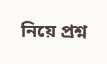নিয়ে প্রশ্ন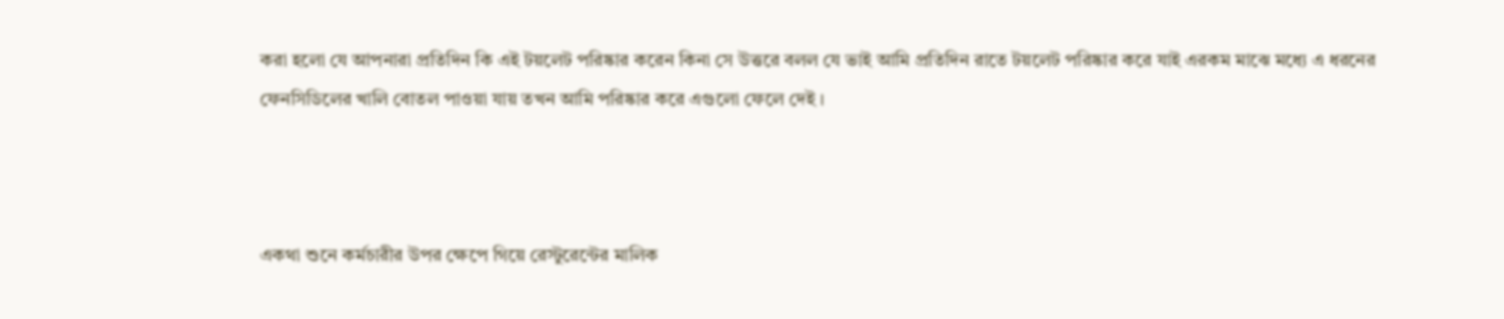করা হলো যে আপনারা প্রতিদিন কি এই টয়লেট পরিষ্কার করেন কিনা সে উত্তরে বলল যে ভাই আমি প্রতিদিন রাতে টয়লেট পরিষ্কার করে যাই এরকম মাঝে মধ্যে এ ধরনের ফেনসিডিলের খালি বোতল পাওয়া যায় তখন আমি পরিষ্কার করে এগুলো ফেলে দেই ।



একথা শুনে কর্মচারীর উপর ক্ষেপে গিয়ে রেস্টুরেন্টের মালিক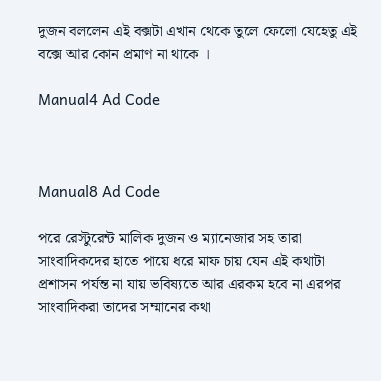দুজন বললেন এই বক্সটা এখান থেকে তুলে ফেলো যেহেতু এই বক্সে আর কোন প্রমাণ না থাকে ।

Manual4 Ad Code



Manual8 Ad Code

পরে রেস্টুরেন্ট মালিক দুজন ও ম্যানেজার সহ তারা সাংবাদিকদের হাতে পায়ে ধরে মাফ চায় যেন এই কথাটা প্রশাসন পর্যন্ত না যায় ভবিষ্যতে আর এরকম হবে না এরপর সাংবাদিকরা তাদের সম্মানের কথা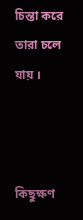চিন্তা করে তারা চলে যায় ।



কিছুক্ষণ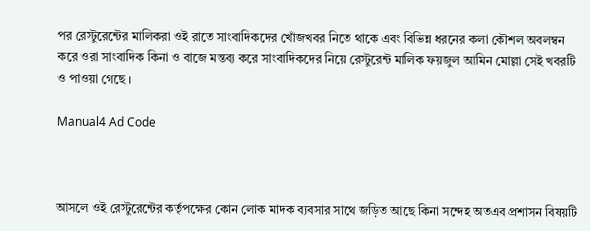পর রেস্টুরেন্টের মালিকরা ওই রাতে সাংবাদিকদের খোঁজখবর নিতে থাকে এবং বিভিন্ন ধরনের কলা কৌশল অবলম্বন করে ওরা সাংবাদিক কিনা ও বাজে মন্তব্য করে সাংবাদিকদের নিয়ে রেস্টুরেন্ট মালিক ফয়জুল আমিন মোল্লা সেই খবরটি ও পাওয়া গেছে ।

Manual4 Ad Code



আসলে ওই রেস্টুরেন্টের কর্তৃপক্ষের কোন লোক মাদক ব্যবসার সাথে জড়িত আছে কিনা সন্দেহ অতএব প্রশাসন বিষয়টি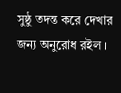সুষ্ঠু তদন্ত করে দেখার জন্য অনুরোধ রইল ।